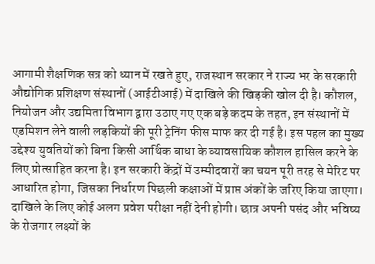आगामी शैक्षणिक सत्र को ध्यान में रखते हुए, राजस्थान सरकार ने राज्य भर के सरकारी औद्योगिक प्रशिक्षण संस्थानों (आईटीआई) में दाखिले की खिड़की खोल दी है। कौशल, नियोजन और उद्यमिता विभाग द्वारा उठाए गए एक बड़े कदम के तहत, इन संस्थानों में एडमिशन लेने वाली लड़कियों की पूरी ट्रेनिंग फीस माफ कर दी गई है। इस पहल का मुख्य उद्देश्य युवतियों को बिना किसी आर्थिक बाधा के व्यावसायिक कौशल हासिल करने के लिए प्रोत्साहित करना है। इन सरकारी केंद्रों में उम्मीदवारों का चयन पूरी तरह से मेरिट पर आधारित होगा, जिसका निर्धारण पिछली कक्षाओं में प्राप्त अंकों के जरिए किया जाएगा। दाखिले के लिए कोई अलग प्रवेश परीक्षा नहीं देनी होगी। छात्र अपनी पसंद और भविष्य के रोजगार लक्ष्यों के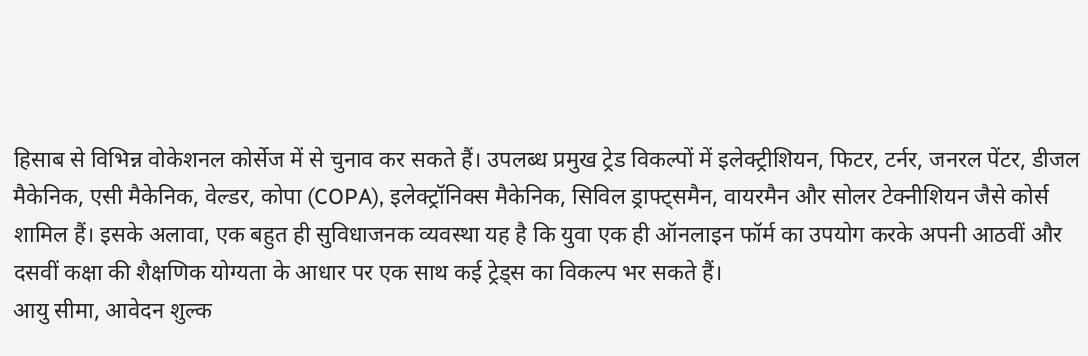हिसाब से विभिन्न वोकेशनल कोर्सेज में से चुनाव कर सकते हैं। उपलब्ध प्रमुख ट्रेड विकल्पों में इलेक्ट्रीशियन, फिटर, टर्नर, जनरल पेंटर, डीजल मैकेनिक, एसी मैकेनिक, वेल्डर, कोपा (COPA), इलेक्ट्रॉनिक्स मैकेनिक, सिविल ड्राफ्ट्समैन, वायरमैन और सोलर टेक्नीशियन जैसे कोर्स शामिल हैं। इसके अलावा, एक बहुत ही सुविधाजनक व्यवस्था यह है कि युवा एक ही ऑनलाइन फॉर्म का उपयोग करके अपनी आठवीं और दसवीं कक्षा की शैक्षणिक योग्यता के आधार पर एक साथ कई ट्रेड्स का विकल्प भर सकते हैं।
आयु सीमा, आवेदन शुल्क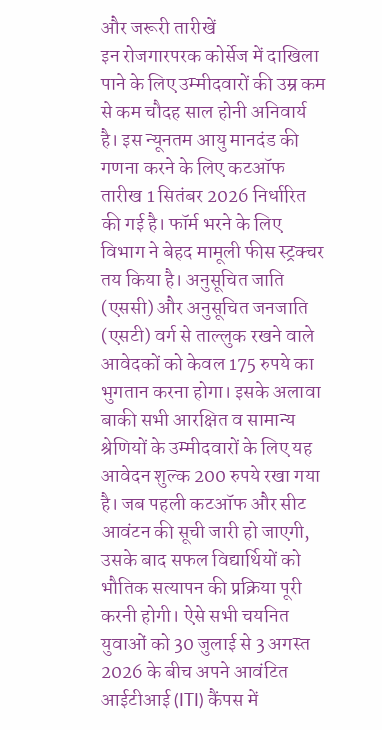और जरूरी तारीखें
इन रोजगारपरक कोर्सेज में दाखिला पाने के लिए उम्मीदवारों की उम्र कम से कम चौदह साल होनी अनिवार्य है। इस न्यूनतम आयु मानदंड की गणना करने के लिए कटऑफ तारीख 1 सितंबर 2026 निर्धारित की गई है। फॉर्म भरने के लिए विभाग ने बेहद मामूली फीस स्ट्रक्चर तय किया है। अनुसूचित जाति (एससी) और अनुसूचित जनजाति (एसटी) वर्ग से ताल्लुक रखने वाले आवेदकों को केवल 175 रुपये का भुगतान करना होगा। इसके अलावा बाकी सभी आरक्षित व सामान्य श्रेणियों के उम्मीदवारों के लिए यह आवेदन शुल्क 200 रुपये रखा गया है। जब पहली कटऑफ और सीट आवंटन की सूची जारी हो जाएगी, उसके बाद सफल विद्यार्थियों को भौतिक सत्यापन की प्रक्रिया पूरी करनी होगी। ऐसे सभी चयनित युवाओं को 30 जुलाई से 3 अगस्त 2026 के बीच अपने आवंटित आईटीआई (ITI) कैंपस में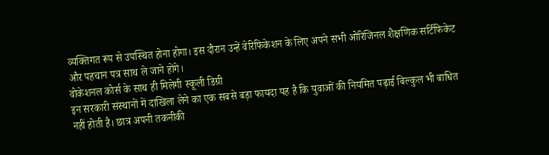व्यक्तिगत रूप से उपस्थित होना होगा। इस दौरान उन्हें वेरिफिकेशन के लिए अपने सभी ओरिजिनल शैक्षणिक सर्टिफिकेट और पहचान पत्र साथ ले जाने होंगे।
वोकेशनल कोर्स के साथ ही मिलेगी स्कूली डिग्री
इन सरकारी संस्थानों में दाखिला लेने का एक सबसे बड़ा फायदा यह है कि युवाओं की नियमित पढ़ाई बिल्कुल भी बाधित नहीं होती है। छात्र अपनी तकनीकी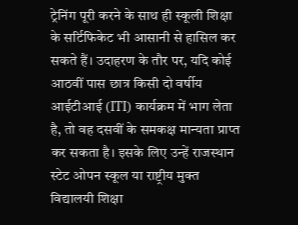ट्रेनिंग पूरी करने के साथ ही स्कूली शिक्षा के सर्टिफिकेट भी आसानी से हासिल कर सकते हैं। उदाहरण के तौर पर, यदि कोई आठवीं पास छात्र किसी दो वर्षीय आईटीआई (ITI) कार्यक्रम में भाग लेता है, तो वह दसवीं के समकक्ष मान्यता प्राप्त कर सकता है। इसके लिए उन्हें राजस्थान स्टेट ओपन स्कूल या राष्ट्रीय मुक्त विद्यालयी शिक्षा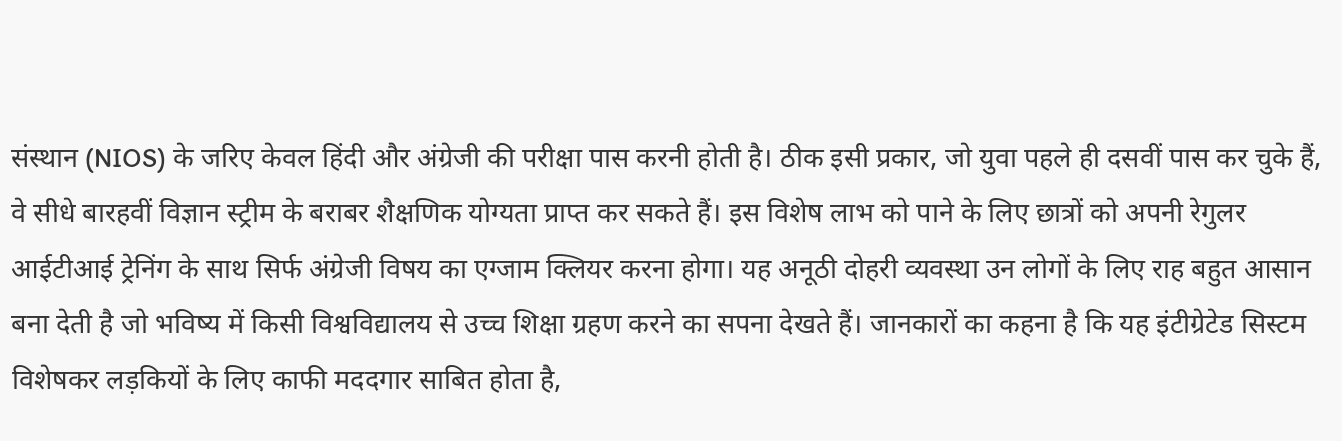संस्थान (NIOS) के जरिए केवल हिंदी और अंग्रेजी की परीक्षा पास करनी होती है। ठीक इसी प्रकार, जो युवा पहले ही दसवीं पास कर चुके हैं, वे सीधे बारहवीं विज्ञान स्ट्रीम के बराबर शैक्षणिक योग्यता प्राप्त कर सकते हैं। इस विशेष लाभ को पाने के लिए छात्रों को अपनी रेगुलर आईटीआई ट्रेनिंग के साथ सिर्फ अंग्रेजी विषय का एग्जाम क्लियर करना होगा। यह अनूठी दोहरी व्यवस्था उन लोगों के लिए राह बहुत आसान बना देती है जो भविष्य में किसी विश्वविद्यालय से उच्च शिक्षा ग्रहण करने का सपना देखते हैं। जानकारों का कहना है कि यह इंटीग्रेटेड सिस्टम विशेषकर लड़कियों के लिए काफी मददगार साबित होता है,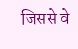जिससे वे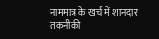नाममात्र के खर्च में शानदार तकनीकी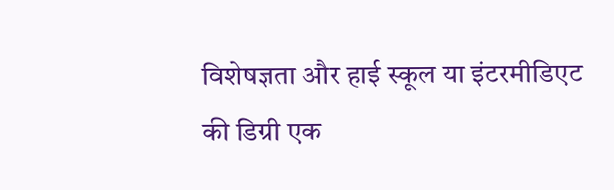विशेषज्ञता और हाई स्कूल या इंटरमीडिएट की डिग्री एक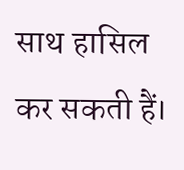साथ हासिल कर सकती हैं।